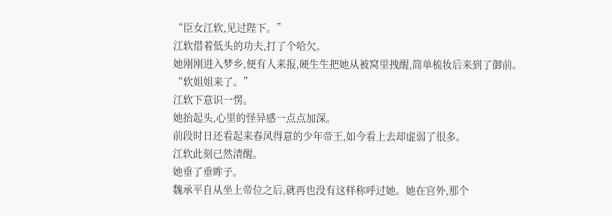“臣女江软,见过陛下。”
江软借着低头的功夫,打了个哈欠。
她刚刚进入梦乡,便有人来报,硬生生把她从被窝里拽醒,简单梳妆后来到了御前。
“软姐姐来了。”
江软下意识一愣。
她抬起头,心里的怪异感一点点加深。
前段时日还看起来春风得意的少年帝王,如今看上去却虚弱了很多。
江软此刻已然清醒。
她垂了垂眸子。
魏承平自从坐上帝位之后,就再也没有这样称呼过她。她在宫外,那个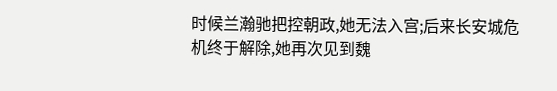时候兰瀚驰把控朝政,她无法入宫;后来长安城危机终于解除,她再次见到魏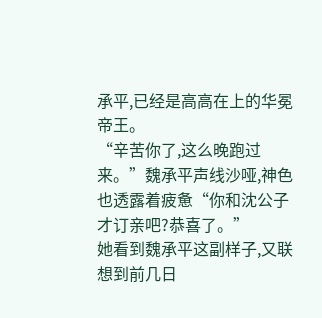承平,已经是高高在上的华冕帝王。
“辛苦你了,这么晚跑过来。”魏承平声线沙哑,神色也透露着疲惫“你和沈公子才订亲吧?恭喜了。”
她看到魏承平这副样子,又联想到前几日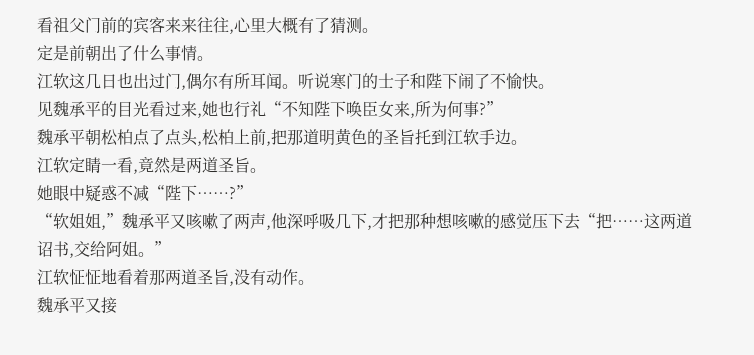看祖父门前的宾客来来往往,心里大概有了猜测。
定是前朝出了什么事情。
江软这几日也出过门,偶尔有所耳闻。听说寒门的士子和陛下闹了不愉快。
见魏承平的目光看过来,她也行礼“不知陛下唤臣女来,所为何事?”
魏承平朝松柏点了点头,松柏上前,把那道明黄色的圣旨托到江软手边。
江软定睛一看,竟然是两道圣旨。
她眼中疑惑不减“陛下……?”
“软姐姐,”魏承平又咳嗽了两声,他深呼吸几下,才把那种想咳嗽的感觉压下去“把……这两道诏书,交给阿姐。”
江软怔怔地看着那两道圣旨,没有动作。
魏承平又接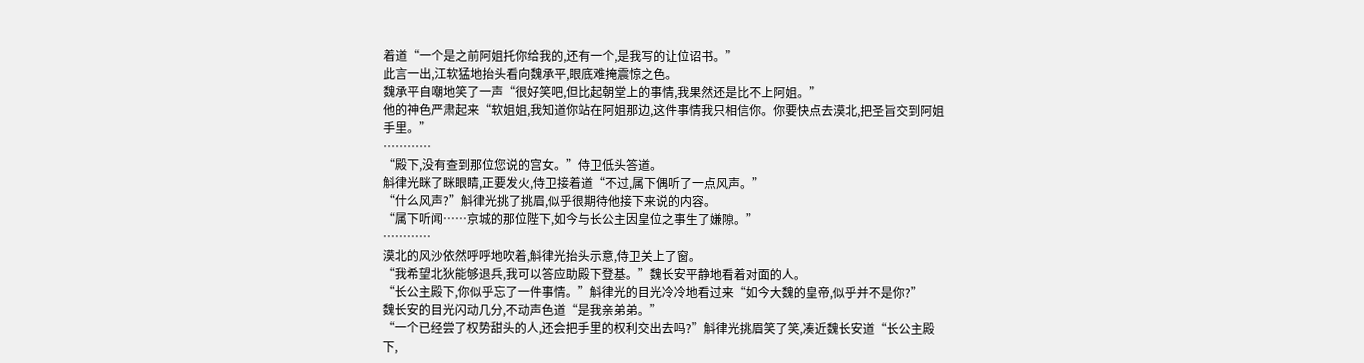着道“一个是之前阿姐托你给我的,还有一个,是我写的让位诏书。”
此言一出,江软猛地抬头看向魏承平,眼底难掩震惊之色。
魏承平自嘲地笑了一声“很好笑吧,但比起朝堂上的事情,我果然还是比不上阿姐。”
他的神色严肃起来“软姐姐,我知道你站在阿姐那边,这件事情我只相信你。你要快点去漠北,把圣旨交到阿姐手里。”
…………
“殿下,没有查到那位您说的宫女。”侍卫低头答道。
斛律光眯了眯眼睛,正要发火,侍卫接着道“不过,属下偶听了一点风声。”
“什么风声?”斛律光挑了挑眉,似乎很期待他接下来说的内容。
“属下听闻……京城的那位陛下,如今与长公主因皇位之事生了嫌隙。”
…………
漠北的风沙依然呼呼地吹着,斛律光抬头示意,侍卫关上了窗。
“我希望北狄能够退兵,我可以答应助殿下登基。”魏长安平静地看着对面的人。
“长公主殿下,你似乎忘了一件事情。”斛律光的目光冷冷地看过来“如今大魏的皇帝,似乎并不是你?”
魏长安的目光闪动几分,不动声色道“是我亲弟弟。”
“一个已经尝了权势甜头的人,还会把手里的权利交出去吗?”斛律光挑眉笑了笑,凑近魏长安道“长公主殿下,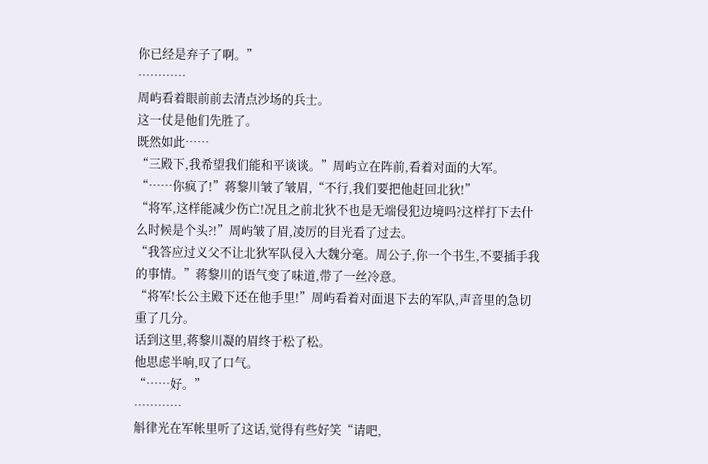你已经是弃子了啊。”
…………
周屿看着眼前前去清点沙场的兵士。
这一仗是他们先胜了。
既然如此……
“三殿下,我希望我们能和平谈谈。”周屿立在阵前,看着对面的大军。
“……你疯了!”蒋黎川皱了皱眉,“不行,我们要把他赶回北狄!”
“将军,这样能减少伤亡!况且之前北狄不也是无端侵犯边境吗?这样打下去什么时候是个头?!”周屿皱了眉,凌厉的目光看了过去。
“我答应过义父不让北狄军队侵入大魏分毫。周公子,你一个书生,不要插手我的事情。”蒋黎川的语气变了味道,带了一丝冷意。
“将军!长公主殿下还在他手里!”周屿看着对面退下去的军队,声音里的急切重了几分。
话到这里,蒋黎川凝的眉终于松了松。
他思虑半响,叹了口气。
“……好。”
…………
斛律光在军帐里听了这话,觉得有些好笑“请吧,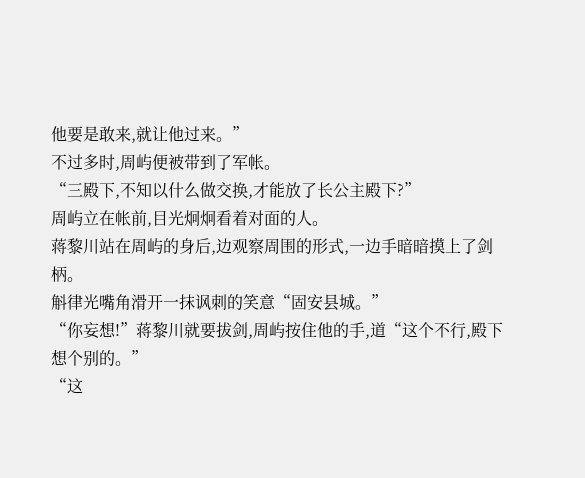他要是敢来,就让他过来。”
不过多时,周屿便被带到了军帐。
“三殿下,不知以什么做交换,才能放了长公主殿下?”
周屿立在帐前,目光炯炯看着对面的人。
蒋黎川站在周屿的身后,边观察周围的形式,一边手暗暗摸上了剑柄。
斛律光嘴角滑开一抹讽刺的笑意“固安县城。”
“你妄想!”蒋黎川就要拔剑,周屿按住他的手,道“这个不行,殿下想个别的。”
“这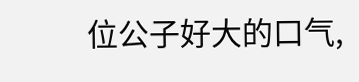位公子好大的口气,